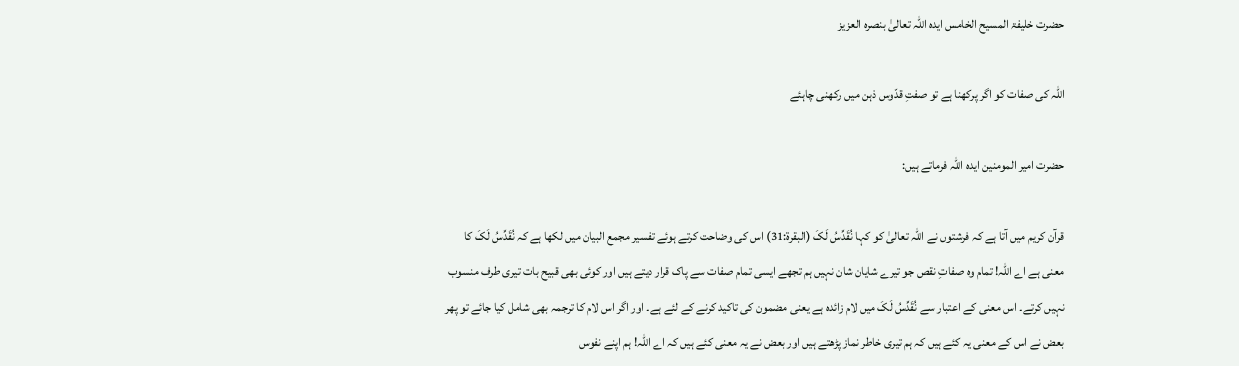حضرت خلیفۃ المسیح الخامس ایدہ اللہ تعالیٰ بنصرہ العزیز

اللہ کی صفات کو اگر پرکھنا ہے تو صفتِ قدّوس ذہن میں رکھنی چاہئے

حضرت امیر المومنین ایدہ اللہ فرماتے ہیں:

قرآن کریم میں آتا ہے کہ فرشتوں نے اللہ تعالیٰ کو کہا نُقَدِّسُ لَکَ (البقرۃ:31) اس کی وضاحت کرتے ہوئے تفسیر مجمع البیان میں لکھا ہے کہ نُقَدِّسُ لَکَ کا معنی ہے اے اللہ! تمام وہ صفاتِ نقص جو تیرے شایان شان نہیں ہم تجھے ایسی تمام صفات سے پاک قرار دیتے ہیں اور کوئی بھی قبیح بات تیری طرف منسوب نہیں کرتے۔ اس معنی کے اعتبار سے نُقَدِّسُ لَکَ میں لام زائدہ ہے یعنی مضمون کی تاکید کرنے کے لئے ہے۔ اور اگر اس لام کا ترجمہ بھی شامل کیا جائے تو پھر بعض نے اس کے معنی یہ کئے ہیں کہ ہم تیری خاطر نماز پڑھتے ہیں اور بعض نے یہ معنی کئے ہیں کہ اے اللہ! ہم اپنے نفوس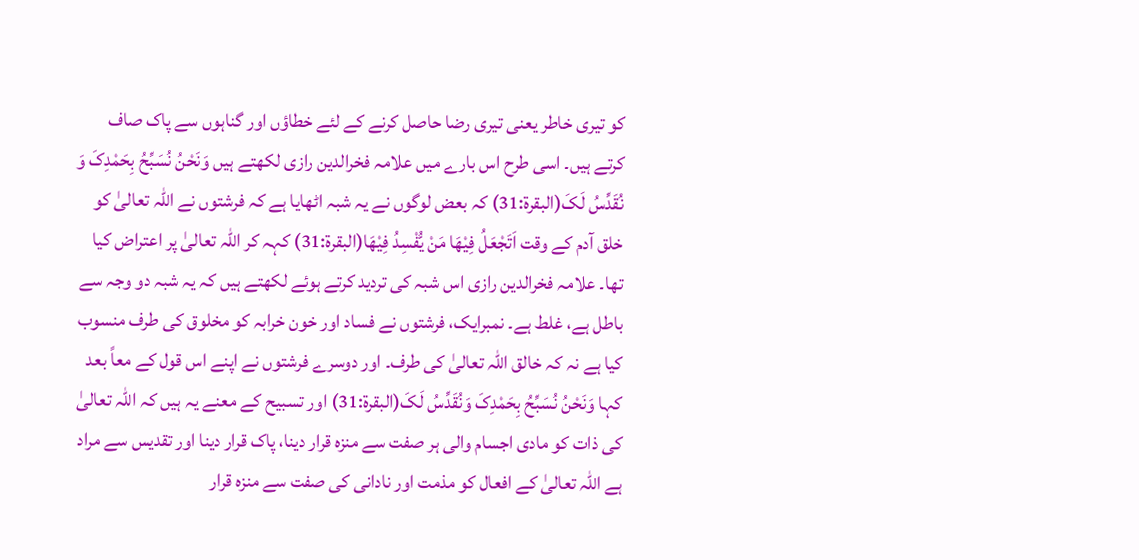کو تیری خاطر یعنی تیری رضا حاصل کرنے کے لئے خطاؤں اور گناہوں سے پاک صاف کرتے ہیں۔ اسی طرح اس بارے میں علامہ فخرالدین رازی لکھتے ہیں وَنَحْنُ نُسَبِّحُ بِحَمْدِکَ وَ نُقَدِّسُ لَکَ(البقرۃ:31) کہ بعض لوگوں نے یہ شبہ اٹھایا ہے کہ فرشتوں نے اللہ تعالیٰ کو خلق آدم کے وقت اَتَجْعَلُ فِیْھَا مَنْ یُّفْسِدُ فِیْھَا(البقرۃ:31) کہہ کر اللہ تعالیٰ پر اعتراض کیا تھا۔ علامہ فخرالدین رازی اس شبہ کی تردید کرتے ہوئے لکھتے ہیں کہ یہ شبہ دو وجہ سے باطل ہے، غلط ہے۔ نمبرایک، فرشتوں نے فساد اور خون خرابہ کو مخلوق کی طرف منسوب کیا ہے نہ کہ خالق اللہ تعالیٰ کی طرف۔ اور دوسرے فرشتوں نے اپنے اس قول کے معاً بعد کہا وَنَحْنُ نُسَبِّحُ بِحَمْدِکَ وَنُقَدِّسُ لَکَ(البقرۃ:31) اور تسبیح کے معنے یہ ہیں کہ اللہ تعالیٰ کی ذات کو مادی اجسام والی ہر صفت سے منزہ قرار دینا، پاک قرار دینا اور تقدیس سے مراد ہے اللہ تعالیٰ کے افعال کو مذمت اور نادانی کی صفت سے منزہ قرار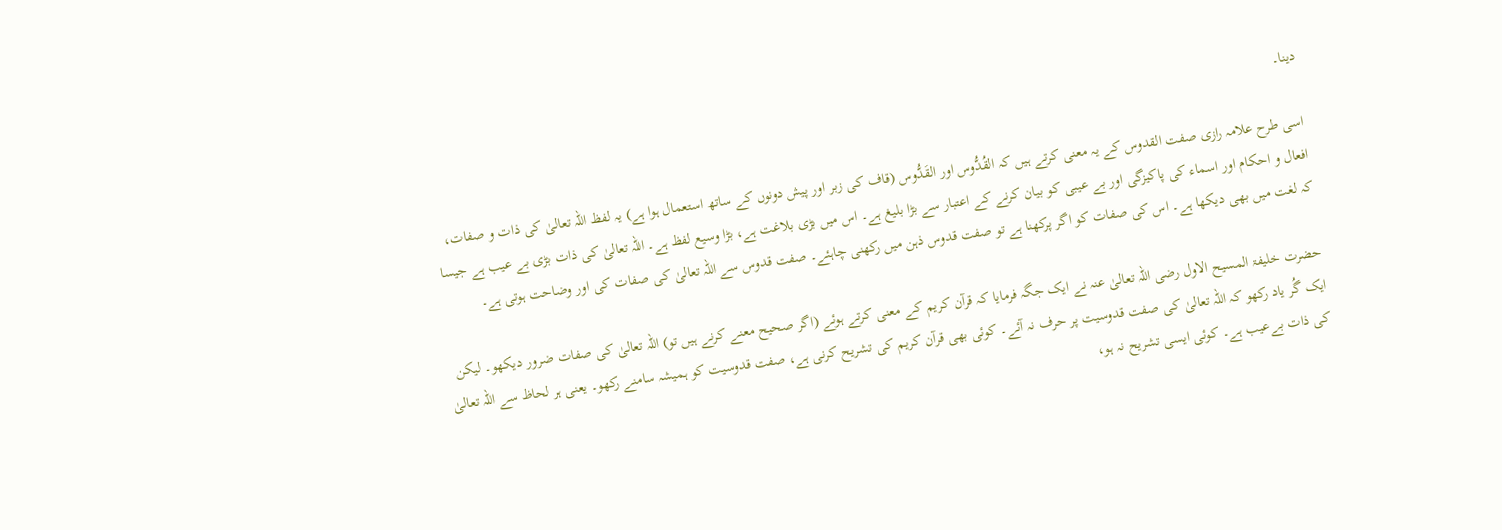دینا۔

اسی طرح علامہ رازی صفت القدوس کے یہ معنی کرتے ہیں کہ القُدُّوس اور القَدُّوس (قاف کی زبر اور پیش دونوں کے ساتھ استعمال ہوا ہے) یہ لفظ اللہ تعالیٰ کی ذات و صفات، افعال و احکام اور اسماء کی پاکیزگی اور بے عیبی کو بیان کرنے کے اعتبار سے بڑا بلیغ ہے۔ اس میں بڑی بلاغت ہے، بڑا وسیع لفظ ہے۔ اللہ تعالیٰ کی ذات بڑی بے عیب ہے جیسا کہ لغت میں بھی دیکھا ہے۔ اس کی صفات کو اگر پرکھنا ہے تو صفت قدوس ذہن میں رکھنی چاہئے۔ صفت قدوس سے اللہ تعالیٰ کی صفات کی اور وضاحت ہوتی ہے۔

حضرت خلیفۃ المسیح الاول رضی اللہ تعالیٰ عنہ نے ایک جگہ فرمایا کہ قرآن کریم کے معنی کرتے ہوئے (اگر صحیح معنے کرنے ہیں تو) اللہ تعالیٰ کی صفات ضرور دیکھو۔ لیکن ایک گُر یاد رکھو کہ اللہ تعالیٰ کی صفت قدوسیت پر حرف نہ آئے۔ کوئی بھی قرآن کریم کی تشریح کرنی ہے، صفت قدوسیت کو ہمیشہ سامنے رکھو۔ یعنی ہر لحاظ سے اللہ تعالیٰ کی ذات بےعیب ہے۔ کوئی ایسی تشریح نہ ہو،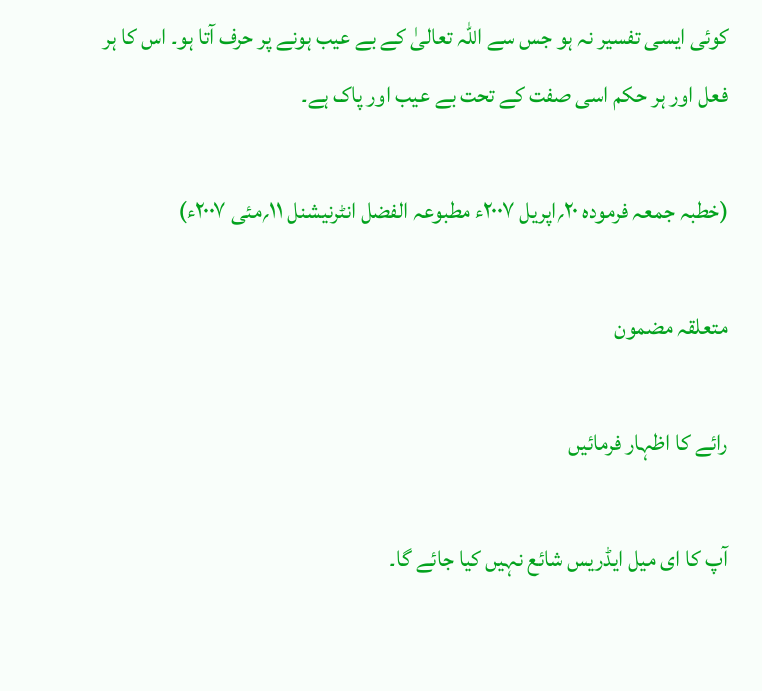کوئی ایسی تفسیر نہ ہو جس سے اللہ تعالیٰ کے بے عیب ہونے پر حرف آتا ہو۔ اس کا ہر فعل اور ہر حکم اسی صفت کے تحت بے عیب اور پاک ہے۔

(خطبہ جمعہ فرمودہ ۲۰؍اپریل ۲۰۰۷ء مطبوعہ الفضل انٹرنیشنل ۱۱؍مئی ۲۰۰۷ء)

متعلقہ مضمون

رائے کا اظہار فرمائیں

آپ کا ای میل ایڈریس شائع نہیں کیا جائے گا۔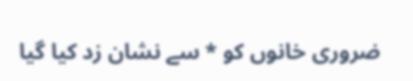ضروری خانوں کو * سے نشان زد کیا گیا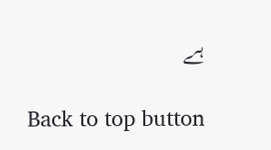ہے

Back to top button